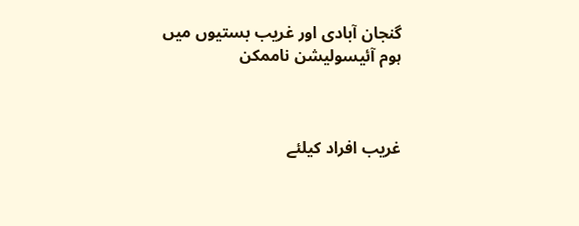گنجان آبادی اور غریب بستیوں میں ہوم آئیسولیشن ناممکن



غریب افراد کیلئے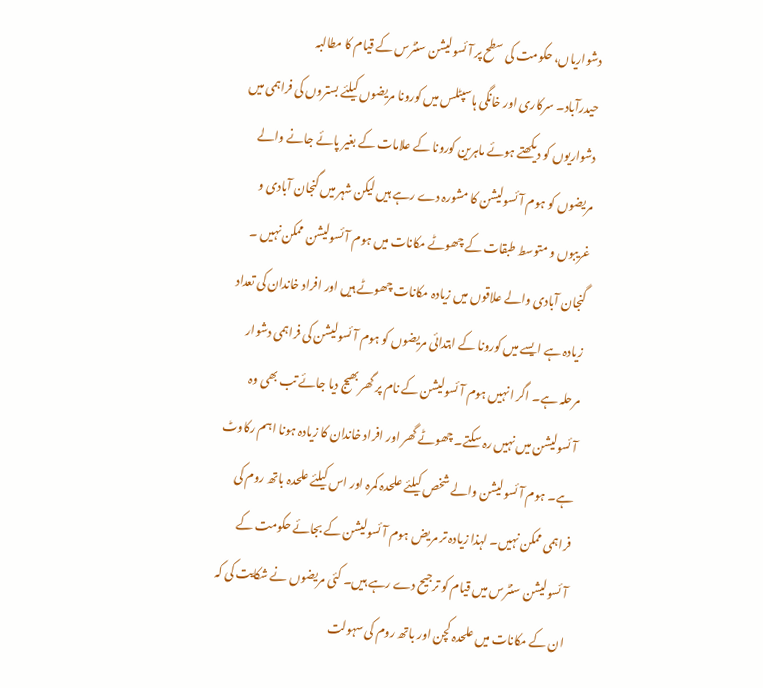دشواریاں، حکومت کی سطح پر آئسولیشن سنٹرس کے قیام کا مطالبہ
حیدرآباد۔ سرکاری اور خانگی ہاسپٹلس میں کورونا مریضوں کیلئے بستروں کی فراہمی میں دشواریوں کو دیکھتے ہوئے ماہرین کورونا کے علامات کے بغیر پائے جانے والے مریضوں کو ہوم آئسولیشن کا مشورہ دے رہے ہیں لیکن شہر میں گنجان آبادی و غریبوں و متوسط طبقات کے چھوٹے مکانات میں ہوم آئسولیشن ممکن نہیں ۔ گنجان آبادی والے علاقوں میں زیادہ مکانات چھوٹے ہیں اور افراد خاندان کی تعداد زیادہ ہے ایسے میں کورونا کے ابتدائی مریضوں کو ہوم آئسولیشن کی فراہمی دشوار مرحلہ ہے۔ اگر انہیں ہوم آئسولیشن کے نام پر گھر بھیج دیا جائے تب بھی وہ آئسولیشن میں نہیں رہ سکتے۔ چھوٹے گھر اور افراد خاندان کا زیادہ ہونا اہم رکاوٹ ہے۔ ہوم آئسولیشن والے شخص کیلئے علحدہ کمرہ اور اس کیلئے علحدہ باتھ روم کی فراہمی ممکن نہیں۔ لہذا زیادہ تر مریض ہوم آئسولیشن کے بجائے حکومت کے آئسولیشن سنٹرس میں قیام کو ترجیح دے رہے ہیں۔ کئی مریضوں نے شکایت کی کہ ان کے مکانات میں علحدہ کچن اور باتھ روم کی سہولت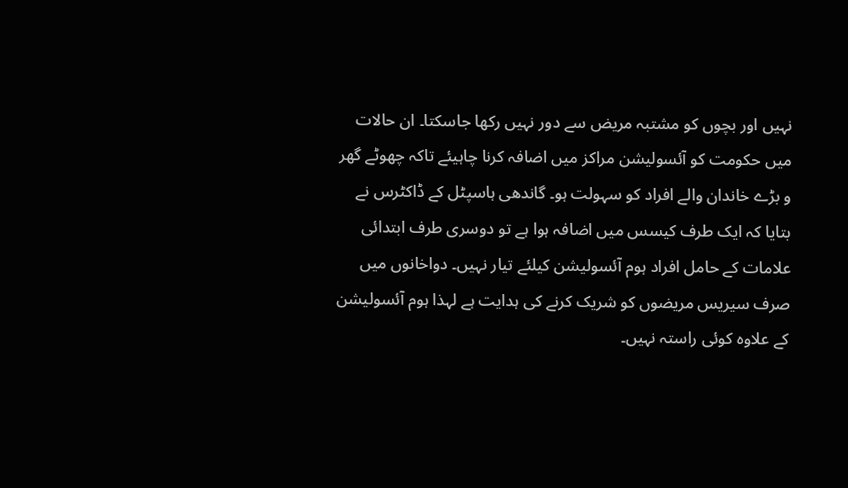نہیں اور بچوں کو مشتبہ مریض سے دور نہیں رکھا جاسکتا۔ ان حالات میں حکومت کو آئسولیشن مراکز میں اضافہ کرنا چاہیئے تاکہ چھوٹے گھر و بڑے خاندان والے افراد کو سہولت ہو۔ گاندھی ہاسپٹل کے ڈاکٹرس نے بتایا کہ ایک طرف کیسس میں اضافہ ہوا ہے تو دوسری طرف ابتدائی علامات کے حامل افراد ہوم آئسولیشن کیلئے تیار نہیں۔ دواخانوں میں صرف سیریس مریضوں کو شریک کرنے کی ہدایت ہے لہذا ہوم آئسولیشن کے علاوہ کوئی راستہ نہیں۔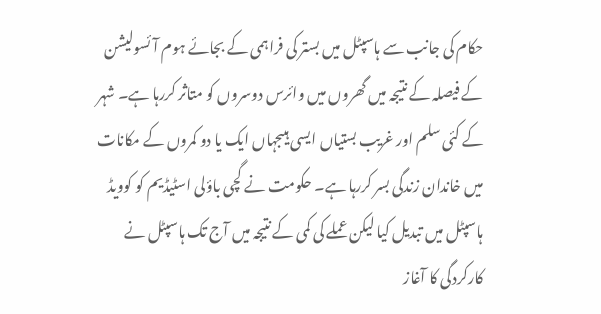حکام کی جانب سے ہاسپٹل میں بستر کی فراہمی کے بجائے ہوم آئسولیشن کے فیصلہ کے نتیجہ میں گھروں میں وائرس دوسروں کو متاثر کررہا ہے۔ شہر کے کئی سلم اور غریب بستیاں ایسی ہیںجہاں ایک یا دو کمروں کے مکانات میں خاندان زندگی بسر کررہا ہے۔ حکومت نے گچی باؤلی اسٹیڈیم کو کوویڈ ہاسپٹل میں تبدیل کیا لیکن عملے کی کمی کے نتیجہ میں آج تک ہاسپٹل نے کارکردگی کا آغاز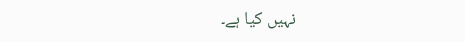نہیں کیا ہے۔